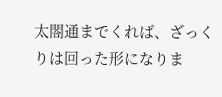太閤通までくれば、ざっくりは回った形になりま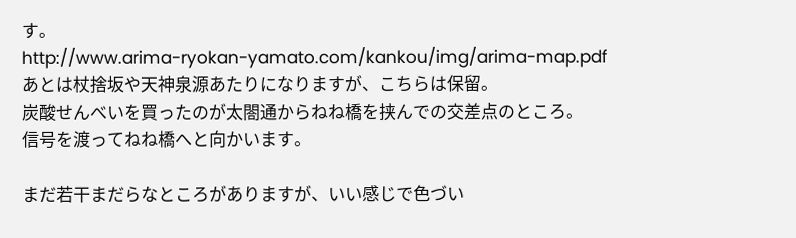す。
http://www.arima-ryokan-yamato.com/kankou/img/arima-map.pdf
あとは杖捨坂や天神泉源あたりになりますが、こちらは保留。
炭酸せんべいを買ったのが太閤通からねね橋を挟んでの交差点のところ。
信号を渡ってねね橋へと向かいます。

まだ若干まだらなところがありますが、いい感じで色づい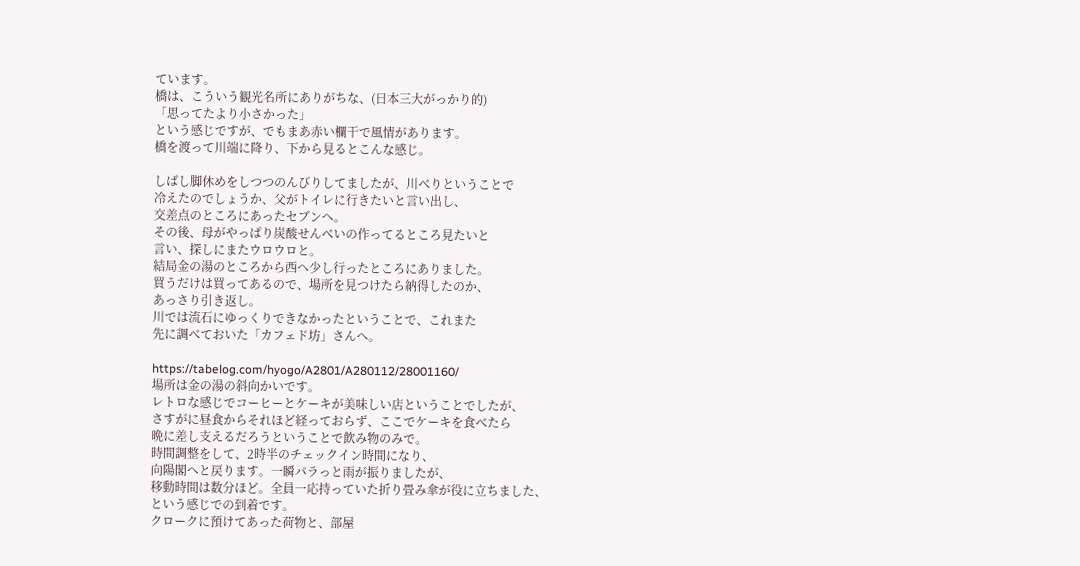ています。
橋は、こういう観光名所にありがちな、(日本三大がっかり的)
「思ってたより小さかった」
という感じですが、でもまあ赤い欄干で風情があります。
橋を渡って川端に降り、下から見るとこんな感じ。

しばし脚休めをしつつのんびりしてましたが、川べりということで
冷えたのでしょうか、父がトイレに行きたいと言い出し、
交差点のところにあったセブンへ。
その後、母がやっぱり炭酸せんべいの作ってるところ見たいと
言い、探しにまたウロウロと。
結局金の湯のところから西へ少し行ったところにありました。
買うだけは買ってあるので、場所を見つけたら納得したのか、
あっさり引き返し。
川では流石にゆっくりできなかったということで、これまた
先に調べておいた「カフェド坊」さんへ。

https://tabelog.com/hyogo/A2801/A280112/28001160/
場所は金の湯の斜向かいです。
レトロな感じでコーヒーとケーキが美味しい店ということでしたが、
さすがに昼食からそれほど経っておらず、ここでケーキを食べたら
晩に差し支えるだろうということで飲み物のみで。
時間調整をして、2時半のチェックイン時間になり、
向陽閣へと戻ります。一瞬パラっと雨が振りましたが、
移動時間は数分ほど。全員一応持っていた折り畳み傘が役に立ちました、
という感じでの到着です。
クロークに預けてあった荷物と、部屋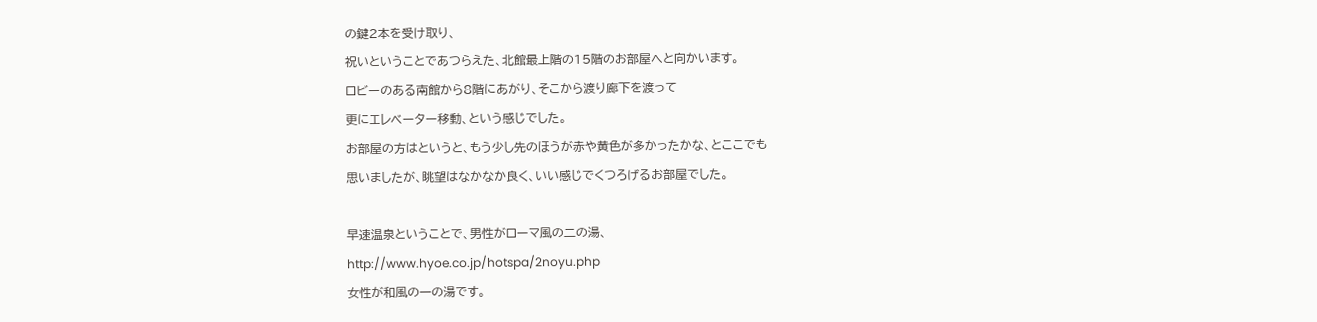の鍵2本を受け取り、
祝いということであつらえた、北館最上階の15階のお部屋へと向かいます。
ロビーのある南館から8階にあがり、そこから渡り廊下を渡って
更にエレベーター移動、という感じでした。
お部屋の方はというと、もう少し先のほうが赤や黄色が多かったかな、とここでも
思いましたが、眺望はなかなか良く、いい感じでくつろげるお部屋でした。

早速温泉ということで、男性がローマ風の二の湯、
http://www.hyoe.co.jp/hotspa/2noyu.php
女性が和風の一の湯です。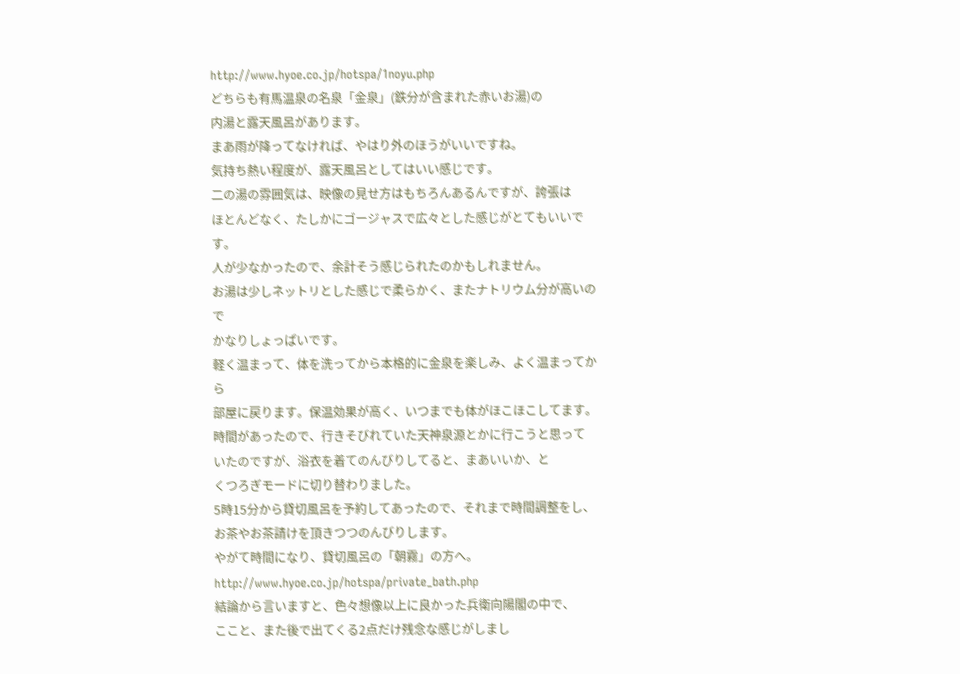http://www.hyoe.co.jp/hotspa/1noyu.php
どちらも有馬温泉の名泉「金泉」(鉄分が含まれた赤いお湯)の
内湯と露天風呂があります。
まあ雨が降ってなければ、やはり外のほうがいいですね。
気持ち熱い程度が、露天風呂としてはいい感じです。
二の湯の雰囲気は、映像の見せ方はもちろんあるんですが、誇張は
ほとんどなく、たしかにゴージャスで広々とした感じがとてもいいです。
人が少なかったので、余計そう感じられたのかもしれません。
お湯は少しネットリとした感じで柔らかく、またナトリウム分が高いので
かなりしょっぱいです。
軽く温まって、体を洗ってから本格的に金泉を楽しみ、よく温まってから
部屋に戻ります。保温効果が高く、いつまでも体がほこほこしてます。
時間があったので、行きそびれていた天神泉源とかに行こうと思って
いたのですが、浴衣を着てのんびりしてると、まあいいか、と
くつろぎモードに切り替わりました。
5時15分から貸切風呂を予約してあったので、それまで時間調整をし、
お茶やお茶請けを頂きつつのんびりします。
やがて時間になり、貸切風呂の「朝霧」の方へ。
http://www.hyoe.co.jp/hotspa/private_bath.php
結論から言いますと、色々想像以上に良かった兵衛向陽閣の中で、
ここと、また後で出てくる2点だけ残念な感じがしまし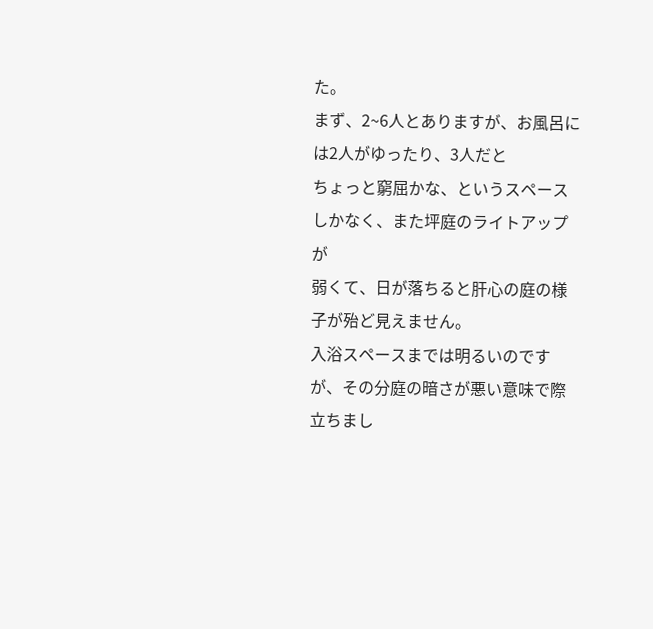た。
まず、2~6人とありますが、お風呂には2人がゆったり、3人だと
ちょっと窮屈かな、というスペースしかなく、また坪庭のライトアップが
弱くて、日が落ちると肝心の庭の様子が殆ど見えません。
入浴スペースまでは明るいのですが、その分庭の暗さが悪い意味で際立ちまし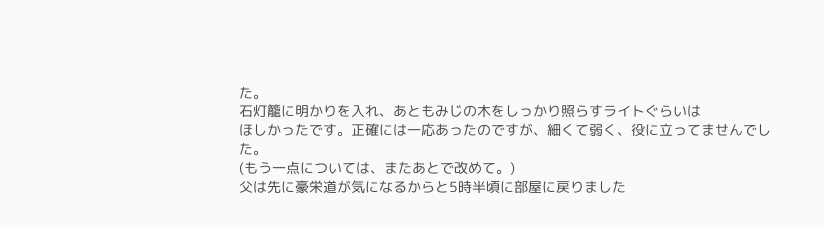た。
石灯籠に明かりを入れ、あともみじの木をしっかり照らすライトぐらいは
ほしかったです。正確には一応あったのですが、細くて弱く、役に立ってませんでした。
(もう一点については、またあとで改めて。)
父は先に豪栄道が気になるからと5時半頃に部屋に戻りました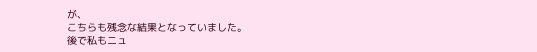が、
こちらも残念な結果となっていました。
後で私もニュ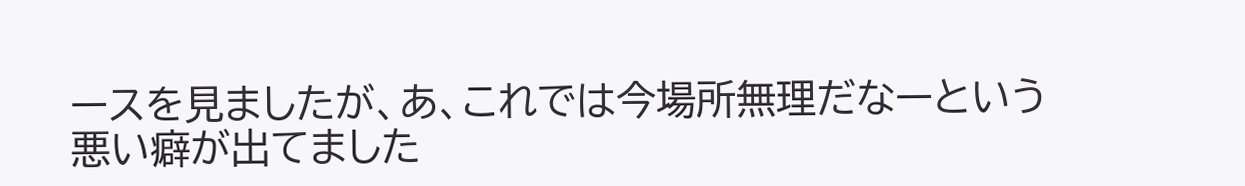ースを見ましたが、あ、これでは今場所無理だなーという
悪い癖が出てました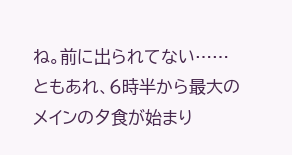ね。前に出られてない……
ともあれ、6時半から最大のメインの夕食が始まり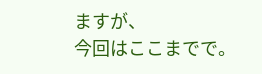ますが、
今回はここまでで。